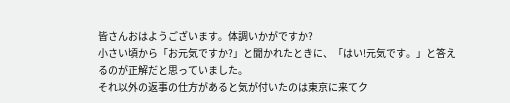皆さんおはようございます。体調いかがですか?
小さい頃から「お元気ですか?」と聞かれたときに、「はい!元気です。」と答えるのが正解だと思っていました。
それ以外の返事の仕方があると気が付いたのは東京に来てク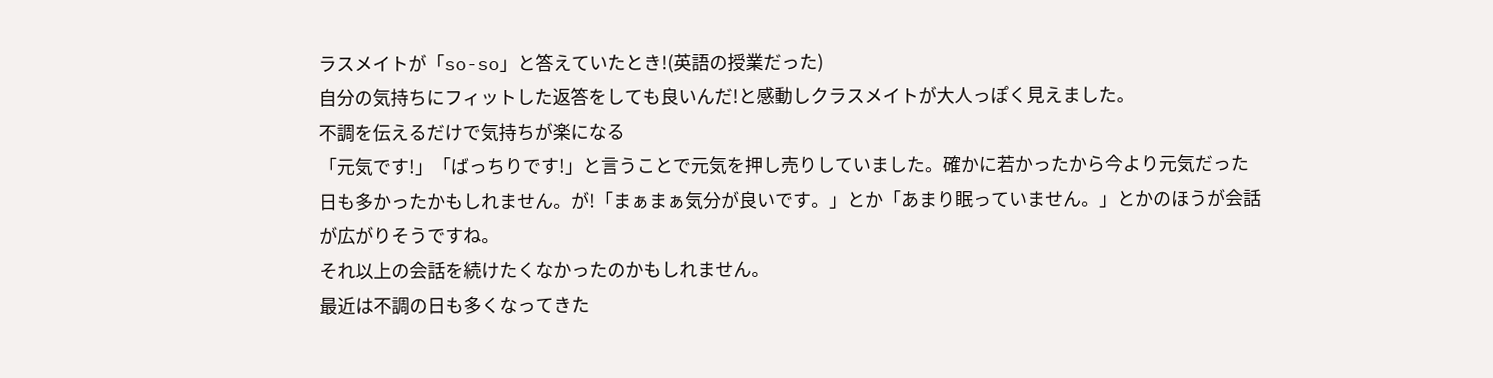ラスメイトが「so-so」と答えていたとき!(英語の授業だった)
自分の気持ちにフィットした返答をしても良いんだ!と感動しクラスメイトが大人っぽく見えました。
不調を伝えるだけで気持ちが楽になる
「元気です!」「ばっちりです!」と言うことで元気を押し売りしていました。確かに若かったから今より元気だった日も多かったかもしれません。が!「まぁまぁ気分が良いです。」とか「あまり眠っていません。」とかのほうが会話が広がりそうですね。
それ以上の会話を続けたくなかったのかもしれません。
最近は不調の日も多くなってきた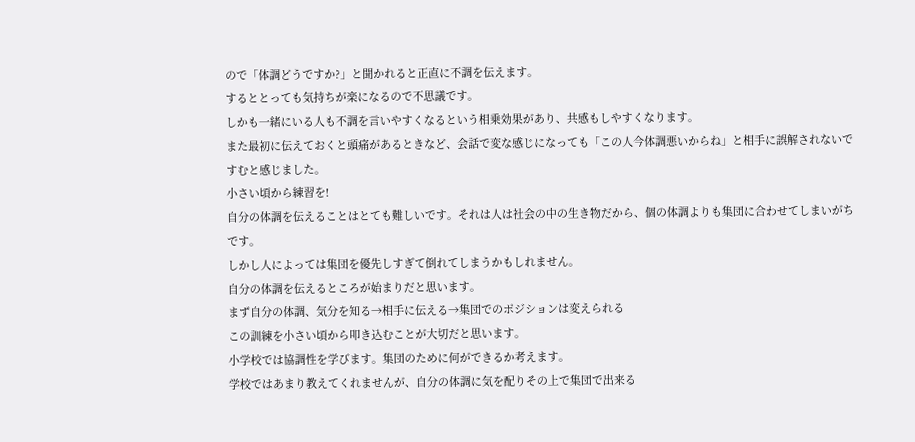ので「体調どうですか?」と聞かれると正直に不調を伝えます。
するととっても気持ちが楽になるので不思議です。
しかも一緒にいる人も不調を言いやすくなるという相乗効果があり、共感もしやすくなります。
また最初に伝えておくと頭痛があるときなど、会話で変な感じになっても「この人今体調悪いからね」と相手に誤解されないですむと感じました。
小さい頃から練習を!
自分の体調を伝えることはとても難しいです。それは人は社会の中の生き物だから、個の体調よりも集団に合わせてしまいがちです。
しかし人によっては集団を優先しすぎて倒れてしまうかもしれません。
自分の体調を伝えるところが始まりだと思います。
まず自分の体調、気分を知る→相手に伝える→集団でのポジションは変えられる
この訓練を小さい頃から叩き込むことが大切だと思います。
小学校では協調性を学びます。集団のために何ができるか考えます。
学校ではあまり教えてくれませんが、自分の体調に気を配りその上で集団で出来る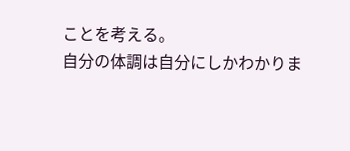ことを考える。
自分の体調は自分にしかわかりま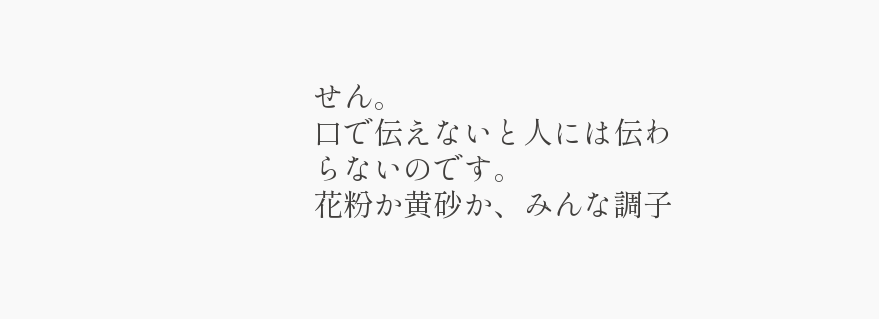せん。
口で伝えないと人には伝わらないのです。
花粉か黄砂か、みんな調子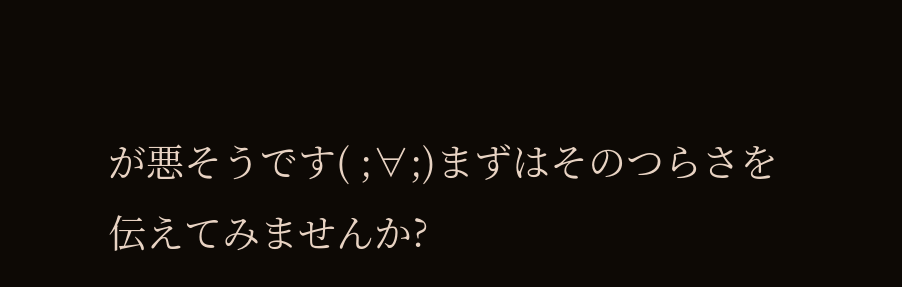が悪そうです( ;∀;)まずはそのつらさを伝えてみませんか?